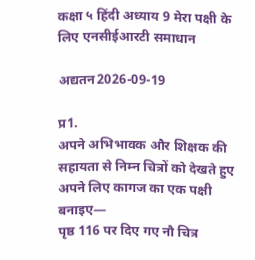कक्षा ५ हिंदी अध्याय 9 मेरा पक्षी के लिए एनसीईआरटी समाधान

अद्यतन2026-09-19

प्र1.
अपने अभिभावक और शिक्षक की सहायता से निम्न चित्रों को देखते हुए अपने लिए कागज का एक पक्षी बनाइए—
पृष्ठ 116 पर दिए गए नौ चित्र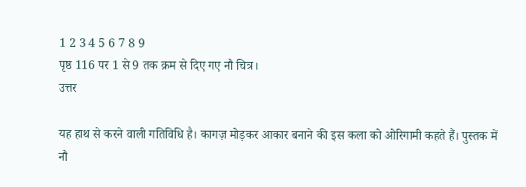1 2 3 4 5 6 7 8 9
पृष्ठ 116 पर 1 से 9 तक क्रम से दिए गए नौ चित्र।
उत्तर

यह हाथ से करने वाली गतिविधि है। कागज़ मोड़कर आकार बनाने की इस कला को ओरिगामी कहते हैं। पुस्तक में नौ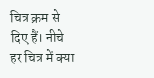चित्र क्रम से दिए हैं। नीचे हर चित्र में क्या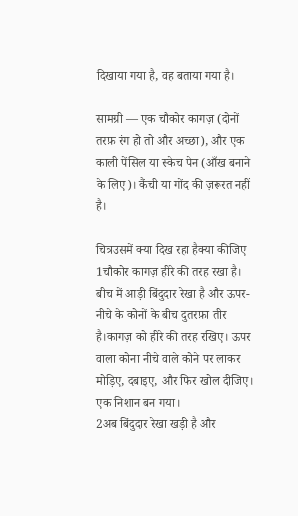दिखाया गया है, वह बताया गया है।

सामग्री — एक चौकोर कागज़ (दोनों तरफ़ रंग हो तो और अच्छा), और एक काली पेंसिल या स्केच पेन (आँख बनाने के लिए)। कैंची या गोंद की ज़रूरत नहीं है।

चित्रउसमें क्या दिख रहा हैक्या कीजिए
1चौकोर कागज़ हीरे की तरह रखा है। बीच में आड़ी बिंदुदार रेखा है और ऊपर-नीचे के कोनों के बीच दुतरफ़ा तीर है।कागज़ को हीरे की तरह रखिए। ऊपर वाला कोना नीचे वाले कोने पर लाकर मोड़िए, दबाइए, और फिर खोल दीजिए। एक निशान बन गया।
2अब बिंदुदार रेखा खड़ी है और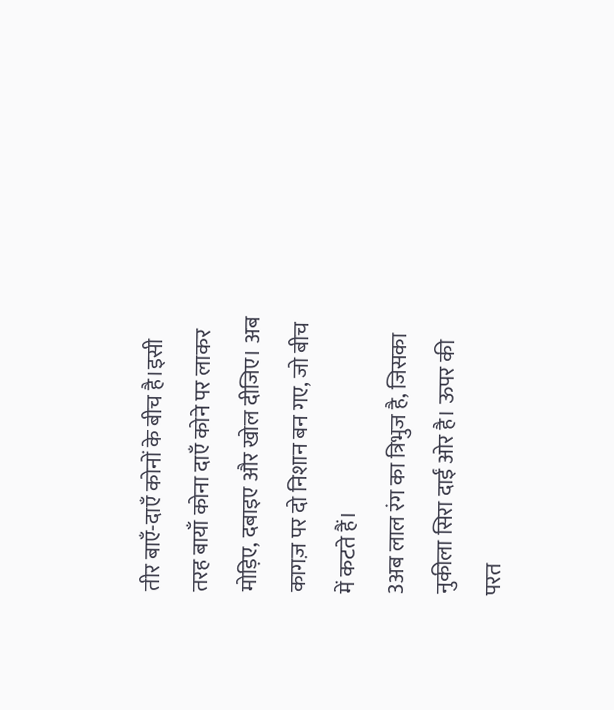तीर बाएँ-दाएँ कोनों के बीच है।इसी तरह बायाँ कोना दाएँ कोने पर लाकर मोड़िए, दबाइए और खोल दीजिए। अब कागज़ पर दो निशान बन गए, जो बीच में कटते हैं।
3अब लाल रंग का त्रिभुज है, जिसका नुकीला सिरा दाईं ओर है। ऊपर की परत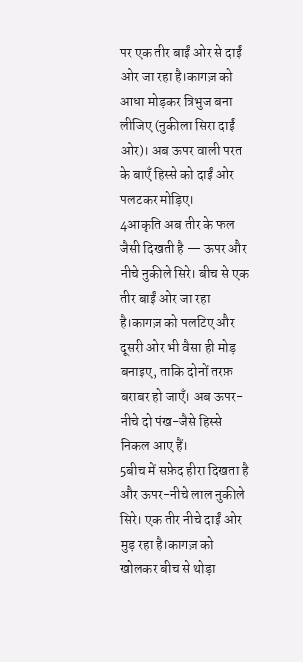पर एक तीर बाईं ओर से दाईं ओर जा रहा है।कागज़ को आधा मोड़कर त्रिभुज बना लीजिए (नुकीला सिरा दाईं ओर)। अब ऊपर वाली परत के बाएँ हिस्से को दाईं ओर पलटकर मोड़िए।
4आकृति अब तीर के फल जैसी दिखती है — ऊपर और नीचे नुकीले सिरे। बीच से एक तीर बाईं ओर जा रहा है।कागज़ को पलटिए और दूसरी ओर भी वैसा ही मोड़ बनाइए, ताकि दोनों तरफ़ बराबर हो जाएँ। अब ऊपर-नीचे दो पंख-जैसे हिस्से निकल आए हैं।
5बीच में सफ़ेद हीरा दिखता है और ऊपर-नीचे लाल नुकीले सिरे। एक तीर नीचे दाईं ओर मुड़ रहा है।कागज़ को खोलकर बीच से थोड़ा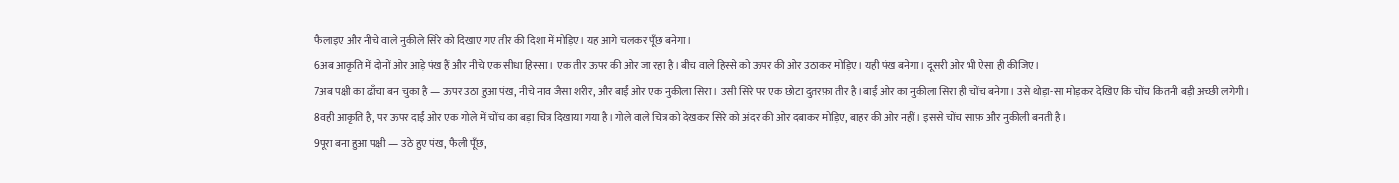फैलाइए और नीचे वाले नुकीले सिरे को दिखाए गए तीर की दिशा में मोड़िए। यह आगे चलकर पूँछ बनेगा।
6अब आकृति में दोनों ओर आड़े पंख हैं और नीचे एक सीधा हिस्सा। एक तीर ऊपर की ओर जा रहा है।बीच वाले हिस्से को ऊपर की ओर उठाकर मोड़िए। यही पंख बनेगा। दूसरी ओर भी ऐसा ही कीजिए।
7अब पक्षी का ढाँचा बन चुका है — ऊपर उठा हुआ पंख, नीचे नाव जैसा शरीर, और बाईं ओर एक नुकीला सिरा। उसी सिरे पर एक छोटा दुतरफ़ा तीर है।बाईं ओर का नुकीला सिरा ही चोंच बनेगा। उसे थोड़ा-सा मोड़कर देखिए कि चोंच कितनी बड़ी अच्छी लगेगी।
8वही आकृति है, पर ऊपर दाईं ओर एक गोले में चोंच का बड़ा चित्र दिखाया गया है।गोले वाले चित्र को देखकर सिरे को अंदर की ओर दबाकर मोड़िए, बाहर की ओर नहीं। इससे चोंच साफ़ और नुकीली बनती है।
9पूरा बना हुआ पक्षी — उठे हुए पंख, फैली पूँछ,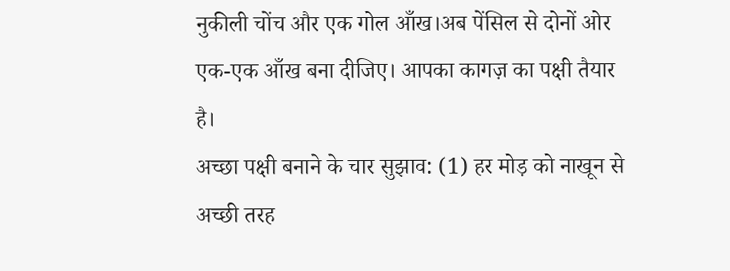नुकीली चोंच और एक गोल आँख।अब पेंसिल से दोनों ओर एक-एक आँख बना दीजिए। आपका कागज़ का पक्षी तैयार है।
अच्छा पक्षी बनाने के चार सुझाव: (1) हर मोड़ को नाखून से अच्छी तरह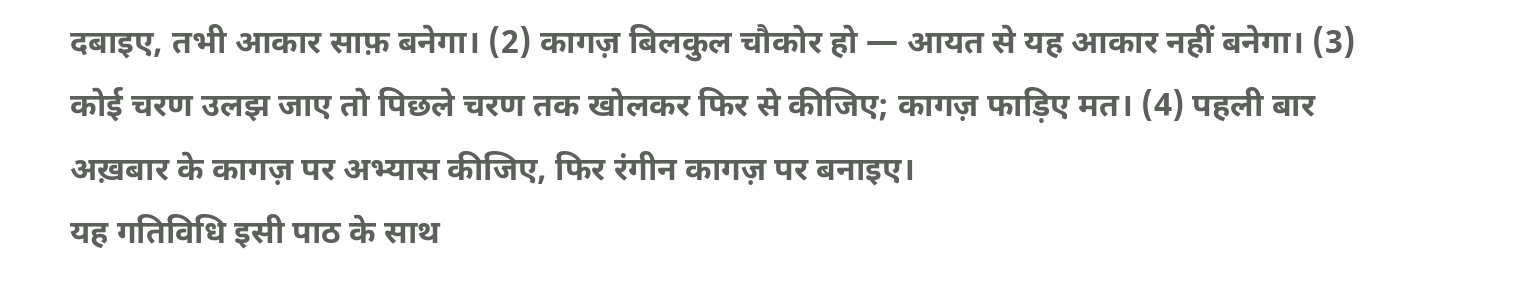दबाइए, तभी आकार साफ़ बनेगा। (2) कागज़ बिलकुल चौकोर हो — आयत से यह आकार नहीं बनेगा। (3) कोई चरण उलझ जाए तो पिछले चरण तक खोलकर फिर से कीजिए; कागज़ फाड़िए मत। (4) पहली बार अख़बार के कागज़ पर अभ्यास कीजिए, फिर रंगीन कागज़ पर बनाइए।
यह गतिविधि इसी पाठ के साथ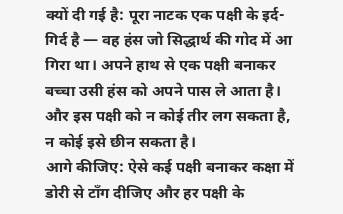क्यों दी गई है: पूरा नाटक एक पक्षी के इर्द-गिर्द है — वह हंस जो सिद्धार्थ की गोद में आ गिरा था। अपने हाथ से एक पक्षी बनाकर बच्चा उसी हंस को अपने पास ले आता है। और इस पक्षी को न कोई तीर लग सकता है, न कोई इसे छीन सकता है।
आगे कीजिए: ऐसे कई पक्षी बनाकर कक्षा में डोरी से टाँग दीजिए और हर पक्षी के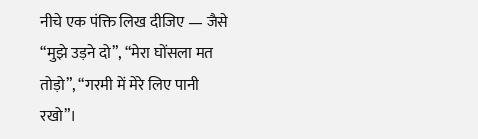नीचे एक पंक्ति लिख दीजिए — जैसे “मुझे उड़ने दो”, “मेरा घोंसला मत तोड़ो”, “गरमी में मेरे लिए पानी रखो”।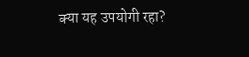क्या यह उपयोगी रहा?